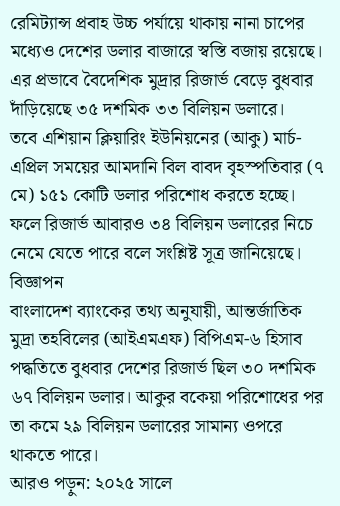রেমিট্যান্স প্রবাহ উচ্চ পর্যায়ে থাকায় নানা চাপের মধ্যেও দেশের ডলার বাজারে স্বস্তি বজায় রয়েছে। এর প্রভাবে বৈদেশিক মুদ্রার রিজার্ভ বেড়ে বুধবার দাঁড়িয়েছে ৩৫ দশমিক ৩৩ বিলিয়ন ডলারে।
তবে এশিয়ান ক্লিয়ারিং ইউনিয়নের (আকু) মার্চ-এপ্রিল সময়ের আমদানি বিল বাবদ বৃহস্পতিবার (৭ মে) ১৫১ কোটি ডলার পরিশোধ করতে হচ্ছে। ফলে রিজার্ভ আবারও ৩৪ বিলিয়ন ডলারের নিচে নেমে যেতে পারে বলে সংশ্লিষ্ট সূত্র জানিয়েছে।
বিজ্ঞাপন
বাংলাদেশ ব্যাংকের তথ্য অনুযায়ী, আন্তর্জাতিক মুদ্রা তহবিলের (আইএমএফ) বিপিএম-৬ হিসাব পদ্ধতিতে বুধবার দেশের রিজার্ভ ছিল ৩০ দশমিক ৬৭ বিলিয়ন ডলার। আকুর বকেয়া পরিশোধের পর তা কমে ২৯ বিলিয়ন ডলারের সামান্য ওপরে থাকতে পারে।
আরও পড়ুন: ২০২৫ সালে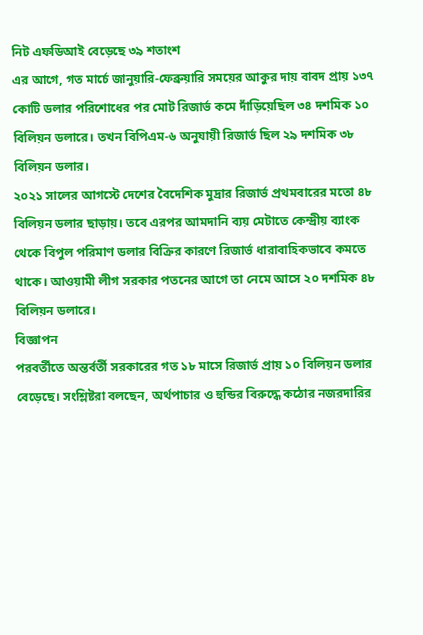নিট এফডিআই বেড়েছে ৩৯ শতাংশ
এর আগে, গত মার্চে জানুয়ারি-ফেব্রুয়ারি সময়ের আকুর দায় বাবদ প্রায় ১৩৭ কোটি ডলার পরিশোধের পর মোট রিজার্ভ কমে দাঁড়িয়েছিল ৩৪ দশমিক ১০ বিলিয়ন ডলারে। তখন বিপিএম-৬ অনুযায়ী রিজার্ভ ছিল ২৯ দশমিক ৩৮ বিলিয়ন ডলার।
২০২১ সালের আগস্টে দেশের বৈদেশিক মুদ্রার রিজার্ভ প্রথমবারের মতো ৪৮ বিলিয়ন ডলার ছাড়ায়। তবে এরপর আমদানি ব্যয় মেটাতে কেন্দ্রীয় ব্যাংক থেকে বিপুল পরিমাণ ডলার বিক্রির কারণে রিজার্ভ ধারাবাহিকভাবে কমতে থাকে। আওয়ামী লীগ সরকার পতনের আগে তা নেমে আসে ২০ দশমিক ৪৮ বিলিয়ন ডলারে।
বিজ্ঞাপন
পরবর্তীতে অন্তর্বর্তী সরকারের গত ১৮ মাসে রিজার্ভ প্রায় ১০ বিলিয়ন ডলার বেড়েছে। সংশ্লিষ্টরা বলছেন, অর্থপাচার ও হুন্ডির বিরুদ্ধে কঠোর নজরদারির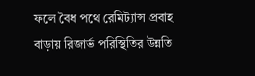ফলে বৈধ পথে রেমিট্যান্স প্রবাহ বাড়ায় রিজার্ভ পরিস্থিতির উন্নতি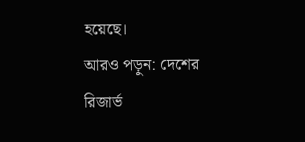হয়েছে।
আরও পড়ুন: দেশের রিজার্ভ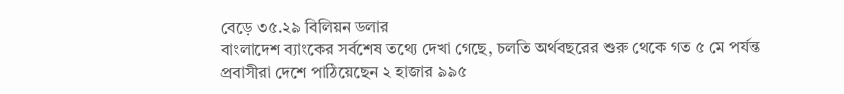বেড়ে ৩৫.২৯ বিলিয়ন ডলার
বাংলাদেশ ব্যাংকের সর্বশেষ তথ্যে দেখা গেছে, চলতি অর্থবছরের শুরু থেকে গত ৫ মে পর্যন্ত প্রবাসীরা দেশে পাঠিয়েছেন ২ হাজার ৯৯৫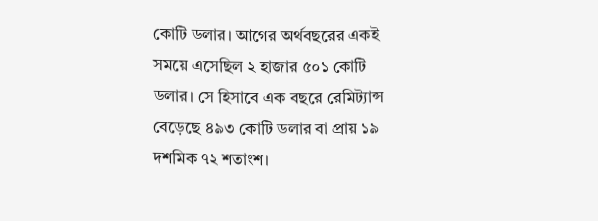কোটি ডলার। আগের অর্থবছরের একই সময়ে এসেছিল ২ হাজার ৫০১ কোটি ডলার। সে হিসাবে এক বছরে রেমিট্যান্স বেড়েছে ৪৯৩ কোটি ডলার বা প্রায় ১৯ দশমিক ৭২ শতাংশ।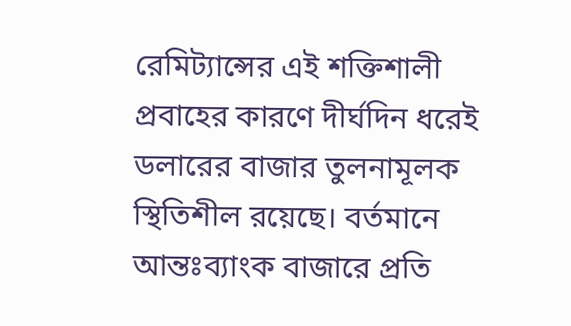রেমিট্যান্সের এই শক্তিশালী প্রবাহের কারণে দীর্ঘদিন ধরেই ডলারের বাজার তুলনামূলক স্থিতিশীল রয়েছে। বর্তমানে আন্তঃব্যাংক বাজারে প্রতি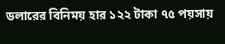ডলারের বিনিময় হার ১২২ টাকা ৭৫ পয়সায়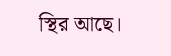স্থির আছে।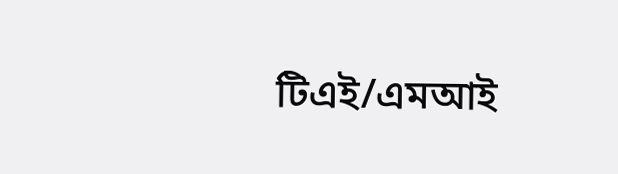টিএই/এমআই